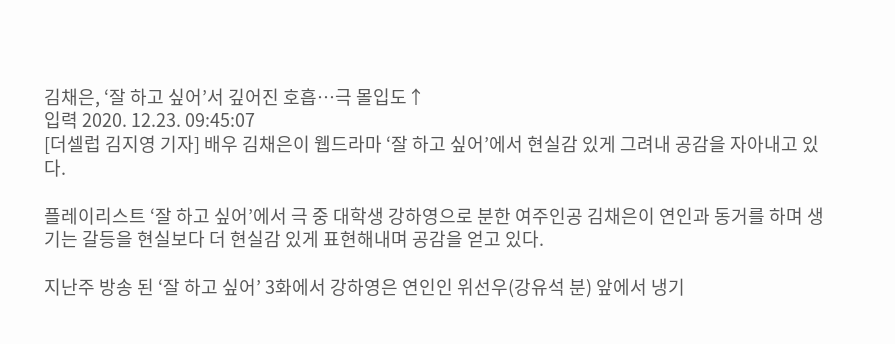김채은, ‘잘 하고 싶어’서 깊어진 호흡…극 몰입도↑
입력 2020. 12.23. 09:45:07
[더셀럽 김지영 기자] 배우 김채은이 웹드라마 ‘잘 하고 싶어’에서 현실감 있게 그려내 공감을 자아내고 있다.

플레이리스트 ‘잘 하고 싶어’에서 극 중 대학생 강하영으로 분한 여주인공 김채은이 연인과 동거를 하며 생기는 갈등을 현실보다 더 현실감 있게 표현해내며 공감을 얻고 있다.

지난주 방송 된 ‘잘 하고 싶어’ 3화에서 강하영은 연인인 위선우(강유석 분) 앞에서 냉기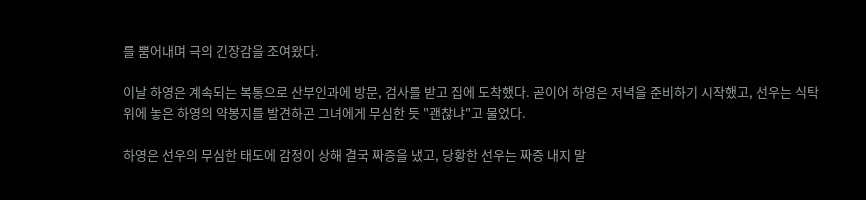를 뿜어내며 극의 긴장감을 조여왔다.

이날 하영은 계속되는 복통으로 산부인과에 방문, 검사를 받고 집에 도착했다. 곧이어 하영은 저녁을 준비하기 시작했고, 선우는 식탁 위에 놓은 하영의 약봉지를 발견하곤 그녀에게 무심한 듯 "괜찮냐"고 물었다.

하영은 선우의 무심한 태도에 감정이 상해 결국 짜증을 냈고, 당황한 선우는 짜증 내지 말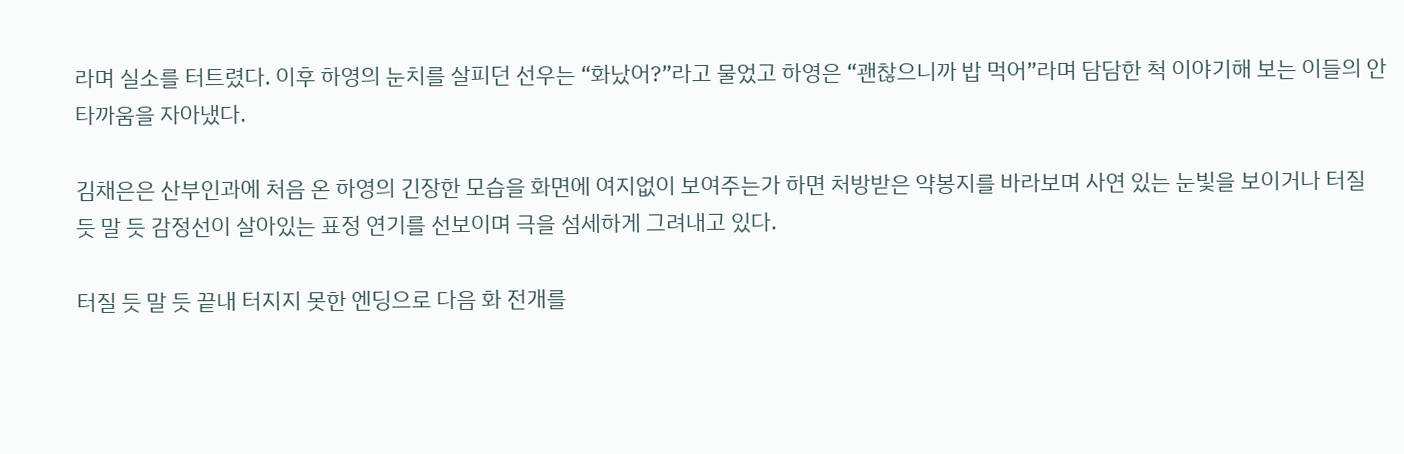라며 실소를 터트렸다. 이후 하영의 눈치를 살피던 선우는 “화났어?”라고 물었고 하영은 “괜찮으니까 밥 먹어”라며 담담한 척 이야기해 보는 이들의 안타까움을 자아냈다.

김채은은 산부인과에 처음 온 하영의 긴장한 모습을 화면에 여지없이 보여주는가 하면 처방받은 약봉지를 바라보며 사연 있는 눈빛을 보이거나 터질 듯 말 듯 감정선이 살아있는 표정 연기를 선보이며 극을 섬세하게 그려내고 있다.

터질 듯 말 듯 끝내 터지지 못한 엔딩으로 다음 화 전개를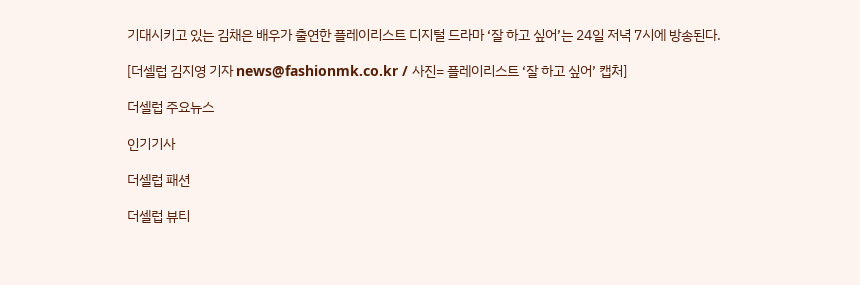기대시키고 있는 김채은 배우가 출연한 플레이리스트 디지털 드라마 ‘잘 하고 싶어’는 24일 저녁 7시에 방송된다.

[더셀럽 김지영 기자 news@fashionmk.co.kr / 사진= 플레이리스트 ‘잘 하고 싶어’ 캡처]

더셀럽 주요뉴스

인기기사

더셀럽 패션

더셀럽 뷰티